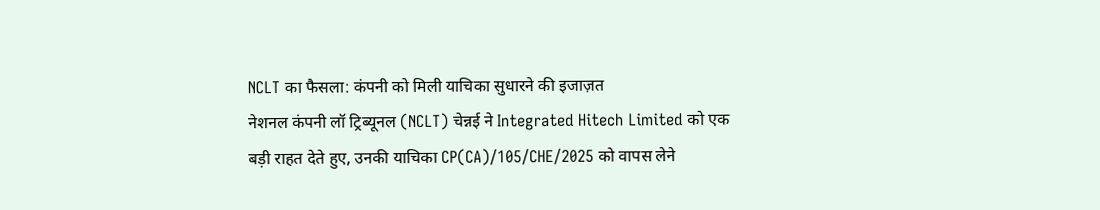NCLT का फैसला: कंपनी को मिली याचिका सुधारने की इजाज़त
नेशनल कंपनी लॉ ट्रिब्यूनल (NCLT) चेन्नई ने Integrated Hitech Limited को एक बड़ी राहत देते हुए, उनकी याचिका CP(CA)/105/CHE/2025 को वापस लेने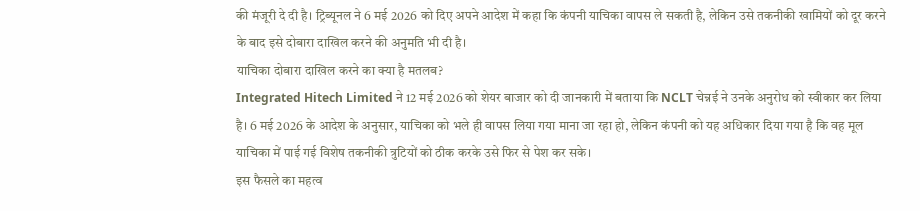की मंजूरी दे दी है। ट्रिब्यूनल ने 6 मई 2026 को दिए अपने आदेश में कहा कि कंपनी याचिका वापस ले सकती है, लेकिन उसे तकनीकी खामियों को दूर करने के बाद इसे दोबारा दाखिल करने की अनुमति भी दी है।
याचिका दोबारा दाखिल करने का क्या है मतलब?
Integrated Hitech Limited ने 12 मई 2026 को शेयर बाजार को दी जानकारी में बताया कि NCLT चेन्नई ने उनके अनुरोध को स्वीकार कर लिया है। 6 मई 2026 के आदेश के अनुसार, याचिका को भले ही वापस लिया गया माना जा रहा हो, लेकिन कंपनी को यह अधिकार दिया गया है कि वह मूल याचिका में पाई गई विशेष तकनीकी त्रुटियों को ठीक करके उसे फिर से पेश कर सके।
इस फैसले का महत्व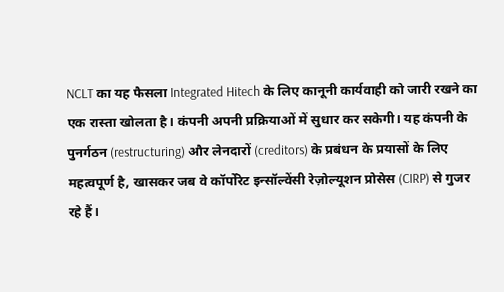NCLT का यह फैसला Integrated Hitech के लिए कानूनी कार्यवाही को जारी रखने का एक रास्ता खोलता है। कंपनी अपनी प्रक्रियाओं में सुधार कर सकेगी। यह कंपनी के पुनर्गठन (restructuring) और लेनदारों (creditors) के प्रबंधन के प्रयासों के लिए महत्वपूर्ण है, खासकर जब वे कॉर्पोरेट इन्सॉल्वेंसी रेज़ोल्यूशन प्रोसेस (CIRP) से गुजर रहे हैं।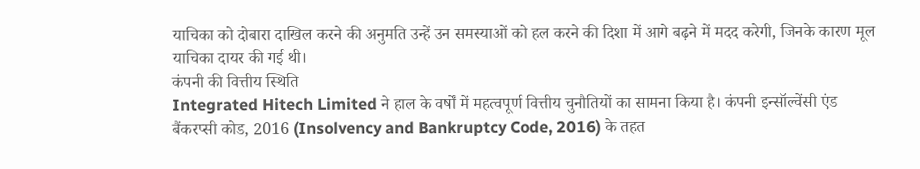याचिका को दोबारा दाखिल करने की अनुमति उन्हें उन समस्याओं को हल करने की दिशा में आगे बढ़ने में मदद करेगी, जिनके कारण मूल याचिका दायर की गई थी।
कंपनी की वित्तीय स्थिति
Integrated Hitech Limited ने हाल के वर्षों में महत्वपूर्ण वित्तीय चुनौतियों का सामना किया है। कंपनी इन्सॉल्वेंसी एंड बैंकरप्सी कोड, 2016 (Insolvency and Bankruptcy Code, 2016) के तहत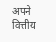अपने वित्तीय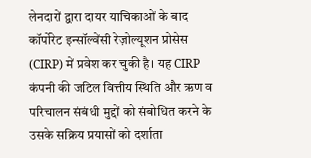लेनदारों द्वारा दायर याचिकाओं के बाद कॉर्पोरेट इन्सॉल्वेंसी रेज़ोल्यूशन प्रोसेस (CIRP) में प्रवेश कर चुकी है। यह CIRP कंपनी की जटिल वित्तीय स्थिति और ऋण व परिचालन संबंधी मुद्दों को संबोधित करने के उसके सक्रिय प्रयासों को दर्शाता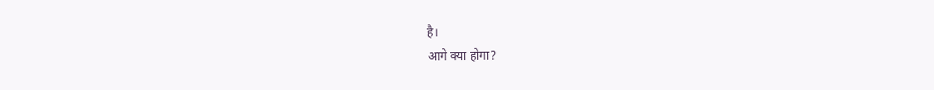है।
आगे क्या होगा?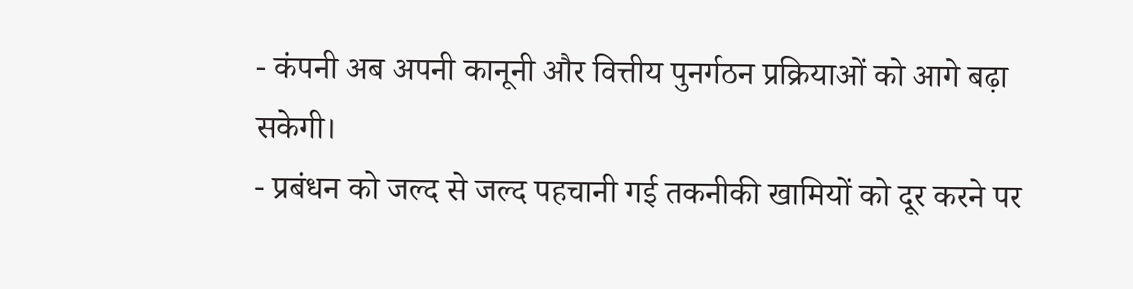- कंपनी अब अपनी कानूनी और वित्तीय पुनर्गठन प्रक्रियाओं को आगे बढ़ा सकेगी।
- प्रबंधन को जल्द से जल्द पहचानी गई तकनीकी खामियों को दूर करने पर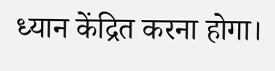ध्यान केंद्रित करना होगा।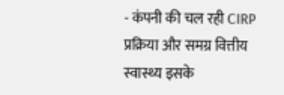- कंपनी की चल रही CIRP प्रक्रिया और समग्र वित्तीय स्वास्थ्य इसके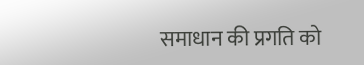समाधान की प्रगति को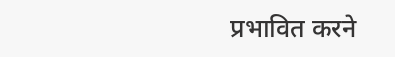प्रभावित करने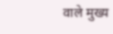वाले मुख्य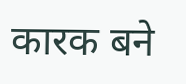कारक बने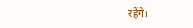रहेंगे।